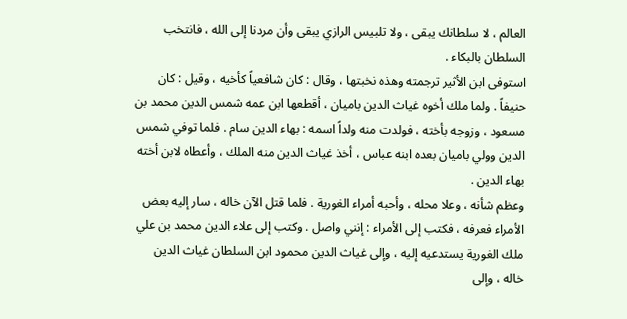العالم ، لا سلطانك يبقى ، ولا تلبيس الرازي يبقى وأن مردنا إلى الله ، فانتخب السلطان بالبكاء .
استوفى ابن الأثير ترجمته وهذه نخبتها ، وقال : كان شافعياً كأخيه ، وقيل : كان حنيفاً . ولما ملك أخوه غياث الدين باميان ، أقطعها ابن عمه شمس الدين محمد بن مسعود ، وزوجه بأخته ، فولدت منه ولداً اسمه : بهاء الدين سام . فلما توفي شمس الدين وولي باميان بعده ابنه عباس ، أخذ غياث الدين منه الملك ، وأعطاه لابن أخته بهاء الدين .
وعظم شأنه ، وعلا محله ، وأحبه أمراء الغورية . فلما قتل الآن خاله ، سار إليه بعض الأمراء فعرفه ، فكتب إلى الأمراء : إنني واصل . وكتب إلى علاء الدين محمد بن علي ملك الغورية يستدعيه إليه ، وإلى غياث الدين محمود ابن السلطان غياث الدين خاله ، وإلى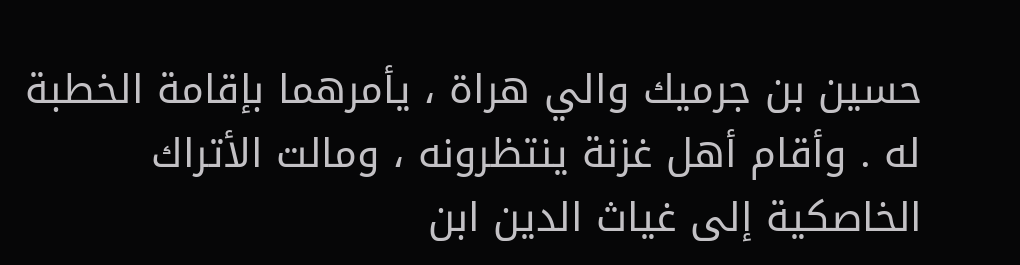حسين بن جرميك والي هراة ، يأمرهما بإقامة الخطبة له . وأقام أهل غزنة ينتظرونه ، ومالت الأتراك الخاصكية إلى غياث الدين ابن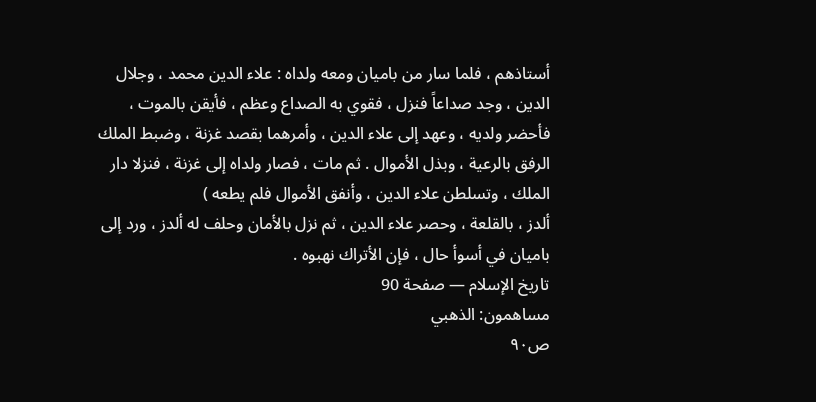أستاذهم ، فلما سار من باميان ومعه ولداه : علاء الدين محمد ، وجلال الدين ، وجد صداعاً فنزل ، فقوي به الصداع وعظم ، فأيقن بالموت ، فأحضر ولديه ، وعهد إلى علاء الدين ، وأمرهما بقصد غزنة ، وضبط الملك الرفق بالرعية ، وبذل الأموال . ثم مات ، فصار ولداه إلى غزنة ، فنزلا دار الملك ، وتسلطن علاء الدين ، وأنفق الأموال فلم يطعه )
ألدز ، بالقلعة ، وحصر علاء الدين ، ثم نزل بالأمان وحلف له ألدز ، ورد إلى باميان في أسوأ حال ، فإن الأتراك نهبوه .
تاريخ الإسلام — صفحة 90
مساهمون: الذهبي
ص٩٠